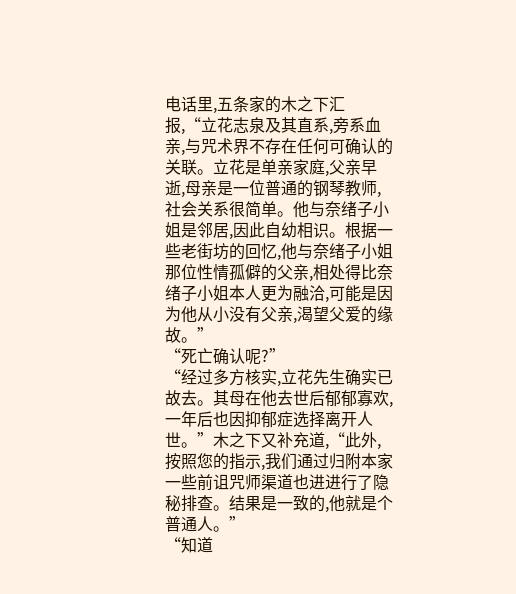电话里,五条家的木之下汇报,“立花志泉及其直系,旁系血亲,与咒术界不存在任何可确认的关联。立花是单亲家庭,父亲早逝,母亲是一位普通的钢琴教师,社会关系很简单。他与奈绪子小姐是邻居,因此自幼相识。根据一些老街坊的回忆,他与奈绪子小姐那位性情孤僻的父亲,相处得比奈绪子小姐本人更为融洽,可能是因为他从小没有父亲,渴望父爱的缘故。”
“死亡确认呢?”
“经过多方核实,立花先生确实已故去。其母在他去世后郁郁寡欢,一年后也因抑郁症选择离开人世。”木之下又补充道,“此外,按照您的指示,我们通过归附本家一些前诅咒师渠道也进进行了隐秘排查。结果是一致的,他就是个普通人。”
“知道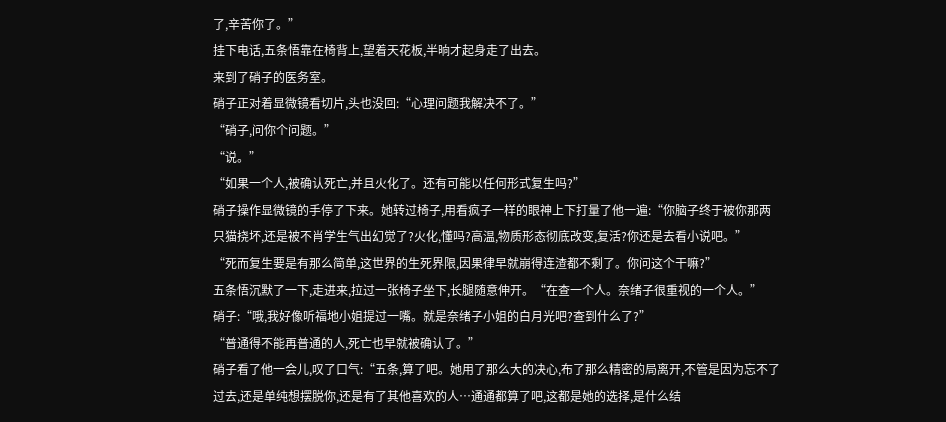了,辛苦你了。”
挂下电话,五条悟靠在椅背上,望着天花板,半晌才起身走了出去。
来到了硝子的医务室。
硝子正对着显微镜看切片,头也没回:“心理问题我解决不了。”
“硝子,问你个问题。”
“说。”
“如果一个人,被确认死亡,并且火化了。还有可能以任何形式复生吗?”
硝子操作显微镜的手停了下来。她转过椅子,用看疯子一样的眼神上下打量了他一遍:“你脑子终于被你那两只猫挠坏,还是被不肖学生气出幻觉了?火化,懂吗?高温,物质形态彻底改变,复活?你还是去看小说吧。”
“死而复生要是有那么简单,这世界的生死界限,因果律早就崩得连渣都不剩了。你问这个干嘛?”
五条悟沉默了一下,走进来,拉过一张椅子坐下,长腿随意伸开。“在查一个人。奈绪子很重视的一个人。”
硝子:“哦,我好像听福地小姐提过一嘴。就是奈绪子小姐的白月光吧?查到什么了?”
“普通得不能再普通的人,死亡也早就被确认了。”
硝子看了他一会儿,叹了口气:“五条,算了吧。她用了那么大的决心,布了那么精密的局离开,不管是因为忘不了过去,还是单纯想摆脱你,还是有了其他喜欢的人…通通都算了吧,这都是她的选择,是什么结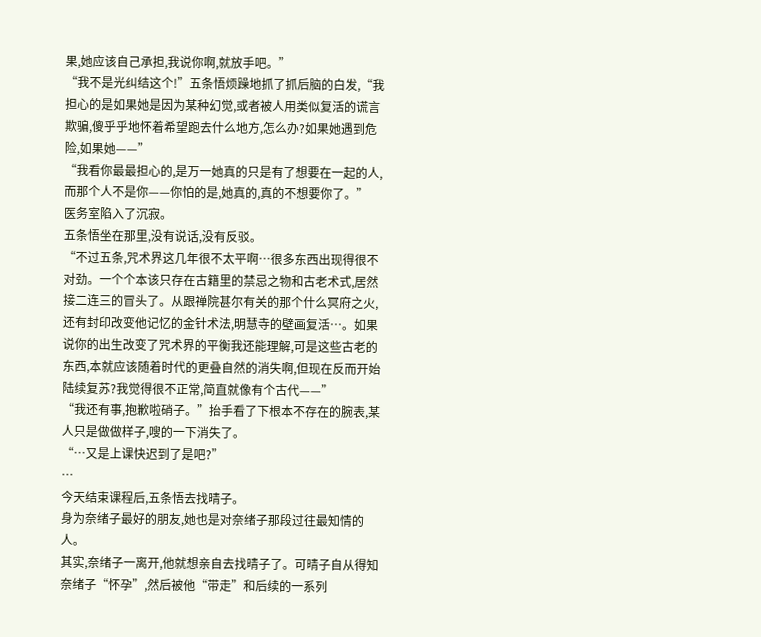果,她应该自己承担,我说你啊,就放手吧。”
“我不是光纠结这个!”五条悟烦躁地抓了抓后脑的白发,“我担心的是如果她是因为某种幻觉,或者被人用类似复活的谎言欺骗,傻乎乎地怀着希望跑去什么地方,怎么办?如果她遇到危险,如果她——”
“我看你最最担心的,是万一她真的只是有了想要在一起的人,而那个人不是你——你怕的是,她真的,真的不想要你了。”
医务室陷入了沉寂。
五条悟坐在那里,没有说话,没有反驳。
“不过五条,咒术界这几年很不太平啊…很多东西出现得很不对劲。一个个本该只存在古籍里的禁忌之物和古老术式,居然接二连三的冒头了。从跟禅院甚尔有关的那个什么冥府之火,还有封印改变他记忆的金针术法,明慧寺的壁画复活…。如果说你的出生改变了咒术界的平衡我还能理解,可是这些古老的东西,本就应该随着时代的更叠自然的消失啊,但现在反而开始陆续复苏?我觉得很不正常,简直就像有个古代——”
“我还有事,抱歉啦硝子。”抬手看了下根本不存在的腕表,某人只是做做样子,嗖的一下消失了。
“…又是上课快迟到了是吧?”
…
今天结束课程后,五条悟去找晴子。
身为奈绪子最好的朋友,她也是对奈绪子那段过往最知情的人。
其实,奈绪子一离开,他就想亲自去找晴子了。可晴子自从得知奈绪子“怀孕”,然后被他“带走”和后续的一系列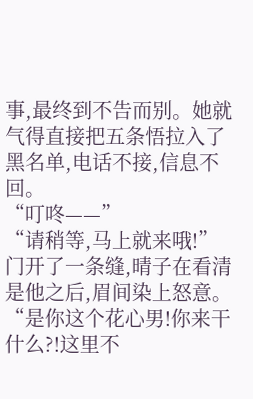事,最终到不告而别。她就气得直接把五条悟拉入了黑名单,电话不接,信息不回。
“叮咚——”
“请稍等,马上就来哦!”
门开了一条缝,晴子在看清是他之后,眉间染上怒意。
“是你这个花心男!你来干什么?!这里不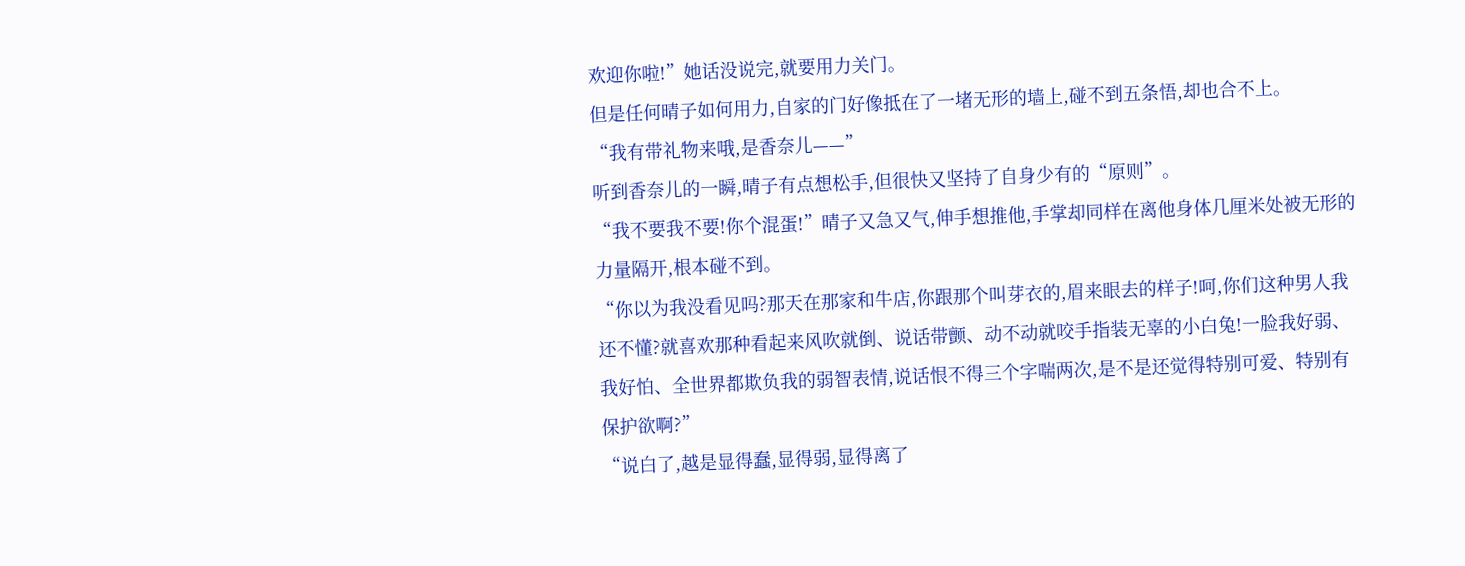欢迎你啦!”她话没说完,就要用力关门。
但是任何晴子如何用力,自家的门好像抵在了一堵无形的墙上,碰不到五条悟,却也合不上。
“我有带礼物来哦,是香奈儿——”
听到香奈儿的一瞬,晴子有点想松手,但很快又坚持了自身少有的“原则”。
“我不要我不要!你个混蛋!”晴子又急又气,伸手想推他,手掌却同样在离他身体几厘米处被无形的力量隔开,根本碰不到。
“你以为我没看见吗?那天在那家和牛店,你跟那个叫芽衣的,眉来眼去的样子!呵,你们这种男人我还不懂?就喜欢那种看起来风吹就倒、说话带颤、动不动就咬手指装无辜的小白兔!一脸我好弱、我好怕、全世界都欺负我的弱智表情,说话恨不得三个字喘两次,是不是还觉得特别可爱、特别有保护欲啊?”
“说白了,越是显得蠢,显得弱,显得离了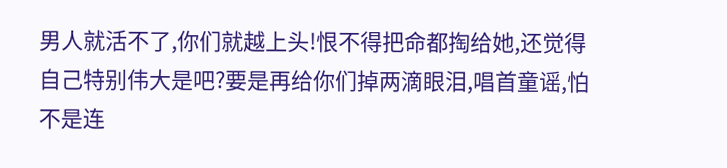男人就活不了,你们就越上头!恨不得把命都掏给她,还觉得自己特别伟大是吧?要是再给你们掉两滴眼泪,唱首童谣,怕不是连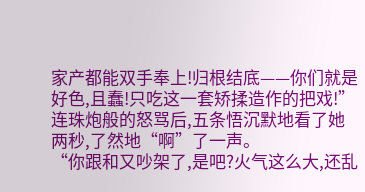家产都能双手奉上!归根结底——你们就是好色,且蠢!只吃这一套矫揉造作的把戏!”
连珠炮般的怒骂后,五条悟沉默地看了她两秒,了然地“啊”了一声。
“你跟和又吵架了,是吧?火气这么大,还乱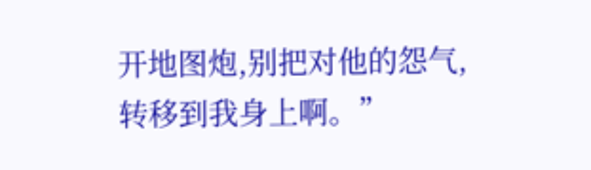开地图炮,别把对他的怨气,转移到我身上啊。”